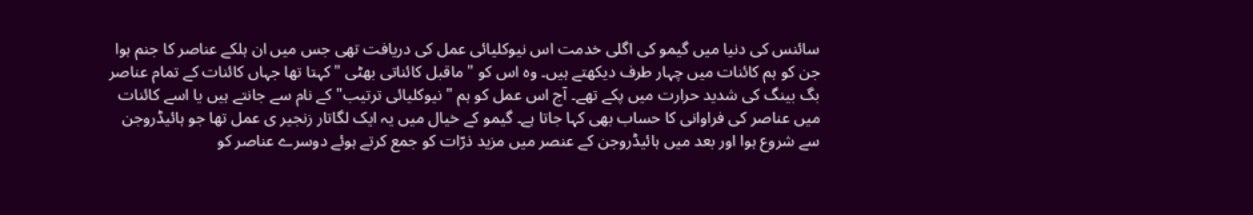سائنس کی دنیا میں گیمو کی اگلی خدمت اس نیوکلیائی عمل کی دریافت تھی جس میں ان ہلکے عناصر کا جنم ہوا جن کو ہم کائنات میں چہار طرف دیکھتے ہیں۔ وہ اس کو "ماقبل کائناتی بھٹی " کہتا تھا جہاں کائنات کے تمام عناصر بگ بینگ کی شدید حرارت میں پکے تھے۔ آج اس عمل کو ہم "نیوکلیائی ترتیب" کے نام سے جانتے ہیں یا اسے کائنات میں عناصر کی فراوانی کا حساب بھی کہا جاتا ہے۔ گیمو کے خیال میں یہ ایک لگاتار زنجیر ی عمل تھا جو ہائیڈروجن سے شروع ہوا اور بعد میں ہائیڈروجن کے عنصر میں مزید ذرّات کو جمع کرتے ہوئے دوسرے عناصر کو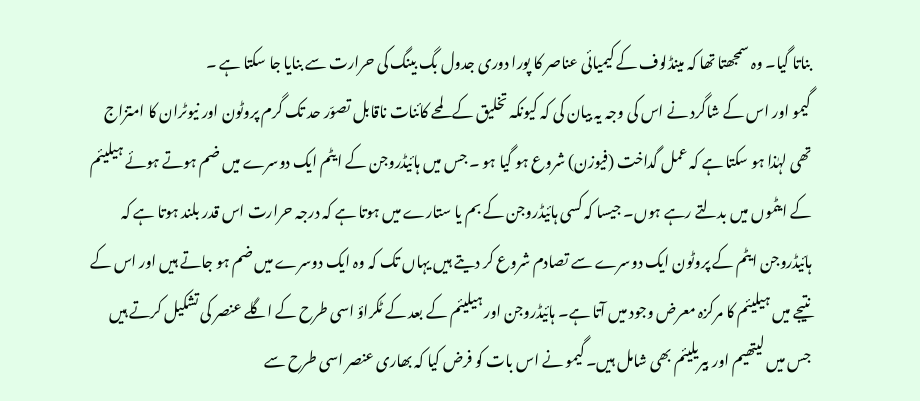بناتا گیا۔ وہ سمجھتا تھا کہ مینڈلوف کے کیمیائی عناصر کا پورا دوری جدول بگ بینگ کی حرارت سے بنایا جا سکتا ہے ۔
گیمو اور اس کے شاگرد نے اس کی وجہ یہ بیان کی کہ کیونکہ تخلیق کے لمحے کائنات ناقابل تصوّر حد تک گرم پروٹون اور نیوٹران کا امتزاج تھی لہٰذا ہو سکتا ہے کہ عمل گداخت (فیوزن) شروع ہو گیا ہو ۔ جس میں ہائیڈروجن کے ایٹم ایک دوسرے میں ضم ہوتے ہوئے ہیلیئم کے ایٹموں میں بدلتے رہے ہوں۔ جیسا کہ کسی ہائیڈروجن کے بم یا ستارے میں ہوتا ہے کہ درجہ حرارت اس قدر بلند ہوتا ہے کہ ہائیڈروجن ایٹم کے پروٹون ایک دوسرے سے تصادم شروع کر دیتے ہیں یہاں تک کہ وہ ایک دوسرے میں ضم ہو جاتے ہیں اور اس کے نتیجے میں ہیلیئم کا مرکزہ معرض وجود میں آتا ہے۔ ہائیڈروجن اور ہیلیئم کے بعد کے ٹکراؤ اسی طرح کے اگلے عنصر کی تشکیل کرتے ہیں جس میں لیتھیم اور بیریلیئم بھی شامل ہیں۔ گیمو نے اس بات کو فرض کیا کہ بھاری عنصر اسی طرح سے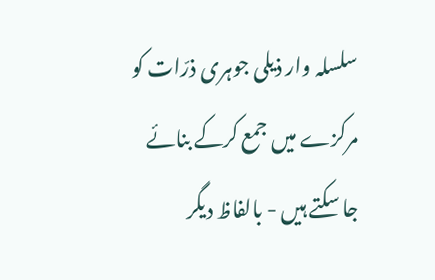سلسلہ وار ذیلی جوہری ذرّات کو مرکزے میں جمع کرکے بنائے جا سکتے ہیں - بالفاظ دیگر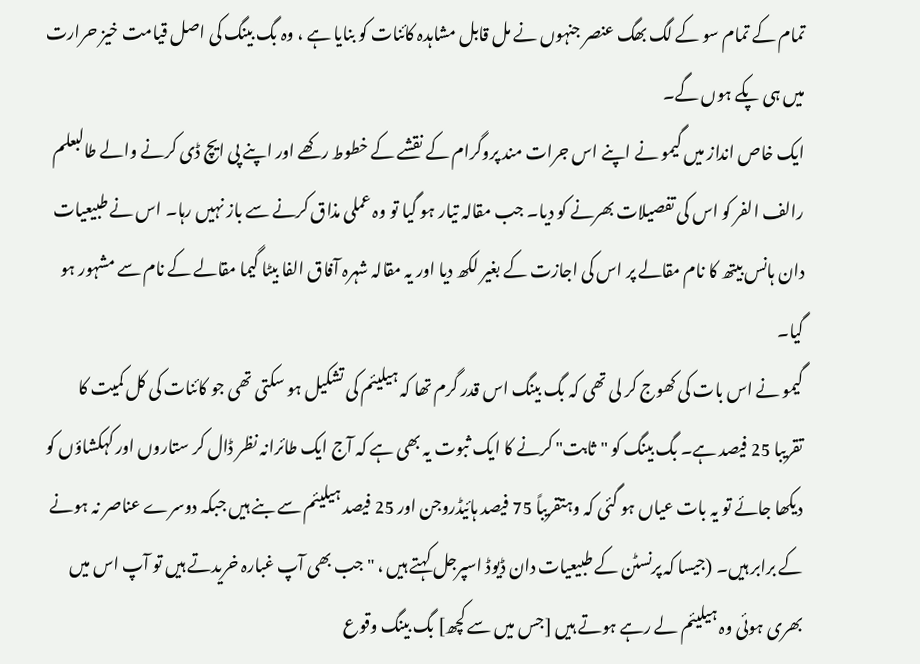تمام کے تمام سو کے لگ بھگ عنصر جنہوں نے مل قابل مشاہدہ کائنات کو بنایا ہے ، وہ بگ بینگ کی اصل قیامت خیز حرارت میں ہی پکے ہوں گے۔
ایک خاص انداز میں گیمو نے اپنے اس جرات مند پروگرام کے نقشے کے خطوط رکھے اور اپنے پی ایچ ڈی کرنے والے طالبعلم رالف الفر کو اس کی تفصیلات بھرنے کو دیا۔ جب مقالہ تیار ہو گیا تو وہ عملی مذاق کرنے سے باز نہیں رہا۔ اس نے طبیعیات دان ہانس بیتھ کا نام مقالے پر اس کی اجازت کے بغیر لکھ دیا اور یہ مقالہ شہرہ آفاق الفا بیٹا گیما مقالے کے نام سے مشہور ہو گیا۔
گیمو نے اس بات کی کھوج کر لی تھی کہ بگ بینگ اس قدر گرم تھا کہ ہیلیئم کی تشکیل ہو سکتی تھی جو کائنات کی کل کمیت کا تقریبا 25 فیصد ہے۔ بگ بینگ کو "ثابت" کرنے کا ایک ثبوت یہ بھی ہے کہ آج ایک طائرانہ نظر ڈال کر ستاروں اور کہکشاؤں کو دیکھا جائے تو یہ بات عیاں ہو گئی کہ وہتقریباً 75 فیصد ہائیڈروجن اور 25 فیصد ہیلیئم سے بنے ہیں جبکہ دوسرے عناصر نہ ہونے کے برابر ہیں۔ (جیسا کہ پرنسٹن کے طبیعیات دان ڈیوڈ اسپرجل کہتے ہیں ، "جب بھی آپ غبارہ خریدتے ہیں تو آپ اس میں بھری ہوئی وہ ہیلیئم لے رہے ہوتے ہیں [جس میں سے کچھ] بگ بینگ وقوع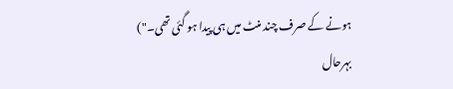ہونے کے صرف چند منٹ میں ہی پیدا ہو گئی تھی۔")
بہرحال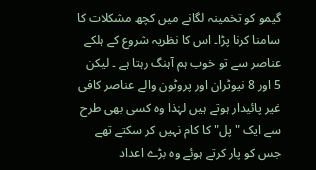گیمو کو تخمینہ لگانے میں کچھ مشکلات کا سامنا کرنا پڑا۔ اس کا نظریہ شروع کے ہلکے عناصر سے تو خوب ہم آہنگ رہتا ہے ۔ لیکن 5 اور 8 نیوٹران اور پروٹون والے عناصر کافی غیر پائیدار ہوتے ہیں لہٰذا وہ کسی بھی طرح سے ایک "پل" کا کام نہیں کر سکتے تھے جس کو پار کرتے ہوئے وہ بڑے اعداد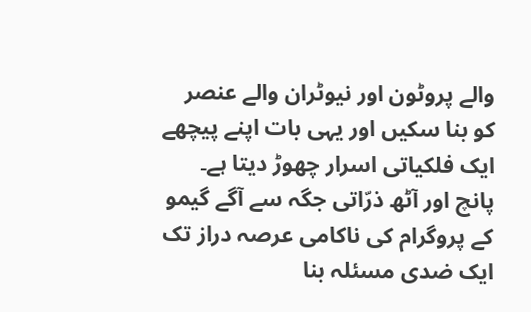والے پروٹون اور نیوٹران والے عنصر کو بنا سکیں اور یہی بات اپنے پیچھے ایک فلکیاتی اسرار چھوڑ دیتا ہے۔ پانچ اور آٹھ ذرّاتی جگہ سے آگے گیمو کے پروگرام کی ناکامی عرصہ دراز تک ایک ضدی مسئلہ بنا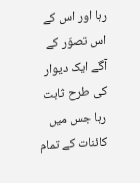رہا اور اس کے اس تصوّر کے آگے ایک دیوار کی طرح ثابت رہا جس میں کائنات کے تمام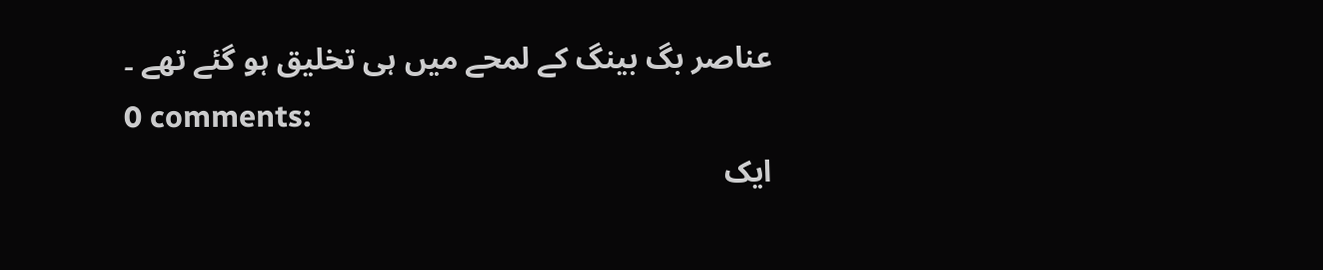عناصر بگ بینگ کے لمحے میں ہی تخلیق ہو گئے تھے ۔
0 comments:
ایک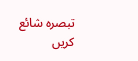تبصرہ شائع کریں